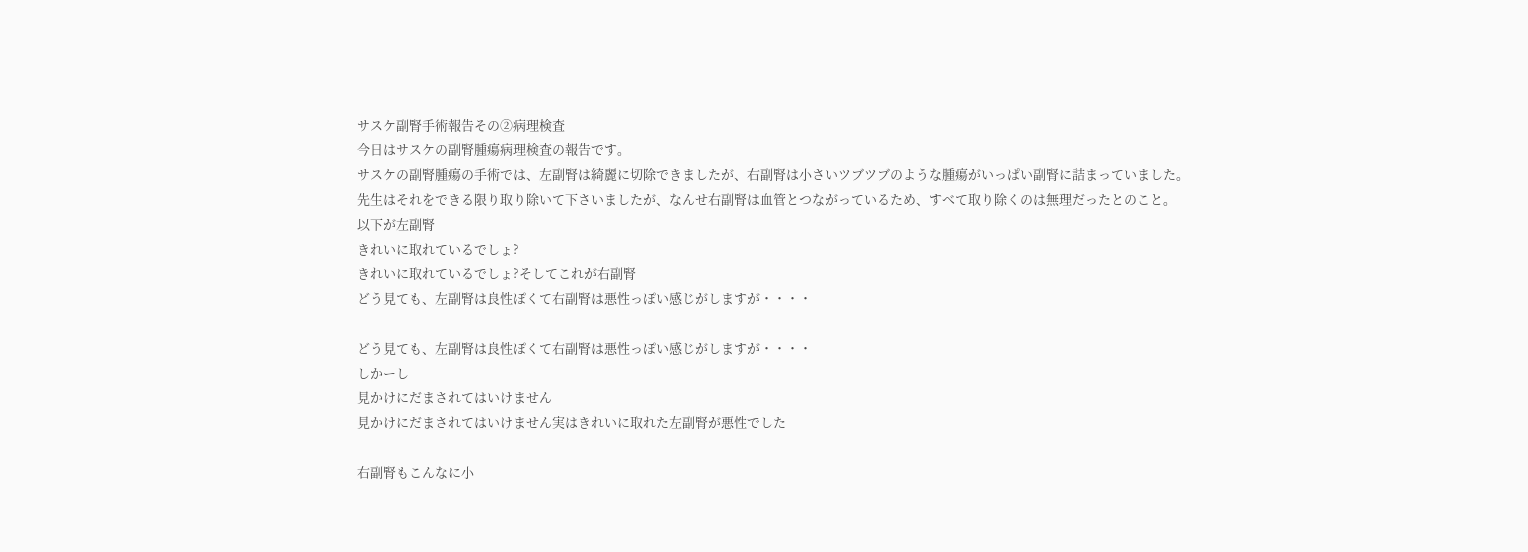サスケ副腎手術報告その②病理検査
今日はサスケの副腎腫瘍病理検査の報告です。
サスケの副腎腫瘍の手術では、左副腎は綺麗に切除できましたが、右副腎は小さいツブツブのような腫瘍がいっぱい副腎に詰まっていました。
先生はそれをできる限り取り除いて下さいましたが、なんせ右副腎は血管とつながっているため、すべて取り除くのは無理だったとのこと。
以下が左副腎
きれいに取れているでしょ?
きれいに取れているでしょ?そしてこれが右副腎
どう見ても、左副腎は良性ぽくて右副腎は悪性っぽい感じがしますが・・・・

どう見ても、左副腎は良性ぽくて右副腎は悪性っぽい感じがしますが・・・・
しかーし
見かけにだまされてはいけません
見かけにだまされてはいけません実はきれいに取れた左副腎が悪性でした

右副腎もこんなに小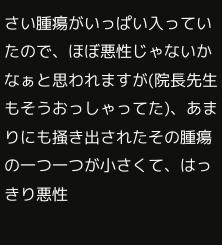さい腫瘍がいっぱい入っていたので、ほぼ悪性じゃないかなぁと思われますが(院長先生もそうおっしゃってた)、あまりにも掻き出されたその腫瘍の一つ一つが小さくて、はっきり悪性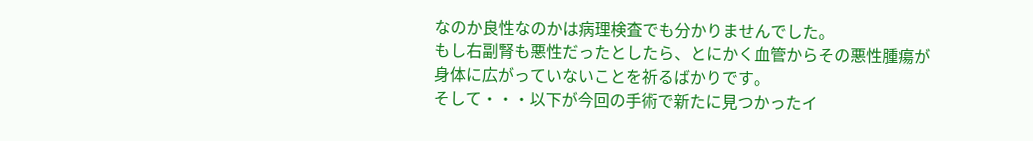なのか良性なのかは病理検査でも分かりませんでした。
もし右副腎も悪性だったとしたら、とにかく血管からその悪性腫瘍が身体に広がっていないことを祈るばかりです。
そして・・・以下が今回の手術で新たに見つかったイ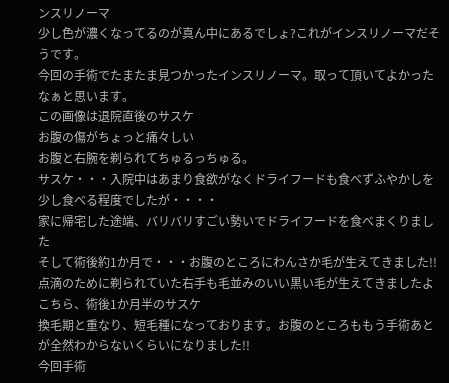ンスリノーマ
少し色が濃くなってるのが真ん中にあるでしょ?これがインスリノーマだそうです。
今回の手術でたまたま見つかったインスリノーマ。取って頂いてよかったなぁと思います。
この画像は退院直後のサスケ
お腹の傷がちょっと痛々しい
お腹と右腕を剃られてちゅるっちゅる。
サスケ・・・入院中はあまり食欲がなくドライフードも食べずふやかしを少し食べる程度でしたが・・・・
家に帰宅した途端、バリバリすごい勢いでドライフードを食べまくりました
そして術後約1か月で・・・お腹のところにわんさか毛が生えてきました!!
点滴のために剃られていた右手も毛並みのいい黒い毛が生えてきましたよ
こちら、術後1か月半のサスケ
換毛期と重なり、短毛種になっております。お腹のところももう手術あとが全然わからないくらいになりました!!
今回手術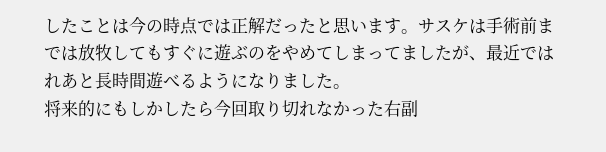したことは今の時点では正解だったと思います。サスケは手術前までは放牧してもすぐに遊ぶのをやめてしまってましたが、最近ではれあと長時間遊べるようになりました。
将来的にもしかしたら今回取り切れなかった右副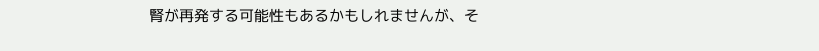腎が再発する可能性もあるかもしれませんが、そ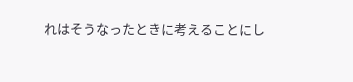れはそうなったときに考えることにし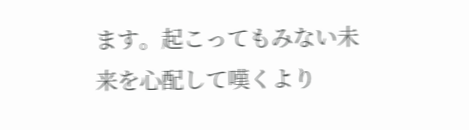ます。起こってもみない未来を心配して嘆くより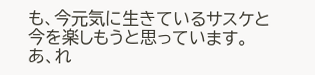も、今元気に生きているサスケと今を楽しもうと思っています。
あ、れ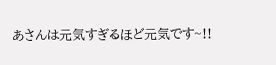あさんは元気すぎるほど元気です~!!